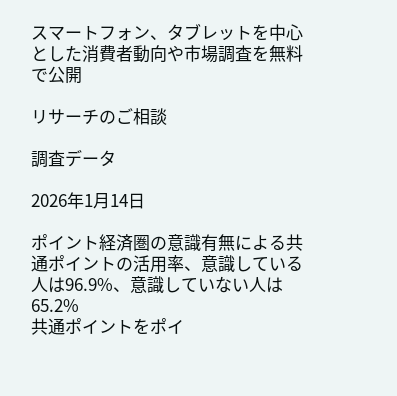スマートフォン、タブレットを中心とした消費者動向や市場調査を無料で公開

リサーチのご相談

調査データ

2026年1月14日

ポイント経済圏の意識有無による共通ポイントの活用率、意識している人は96.9%、意識していない人は65.2%
共通ポイントをポイ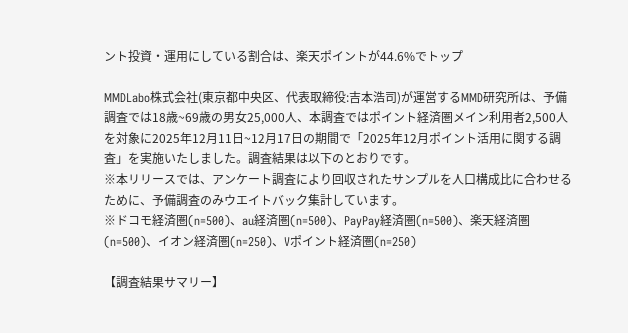ント投資・運用にしている割合は、楽天ポイントが44.6%でトップ

MMDLabo株式会社(東京都中央区、代表取締役:吉本浩司)が運営するMMD研究所は、予備調査では18歳~69歳の男女25,000人、本調査ではポイント経済圏メイン利用者2,500人を対象に2025年12月11日~12月17日の期間で「2025年12月ポイント活用に関する調査」を実施いたしました。調査結果は以下のとおりです。
※本リリースでは、アンケート調査により回収されたサンプルを人口構成比に合わせるために、予備調査のみウエイトバック集計しています。
※ドコモ経済圏(n=500)、au経済圏(n=500)、PayPay経済圏(n=500)、楽天経済圏(n=500)、イオン経済圏(n=250)、Vポイント経済圏(n=250)

【調査結果サマリー】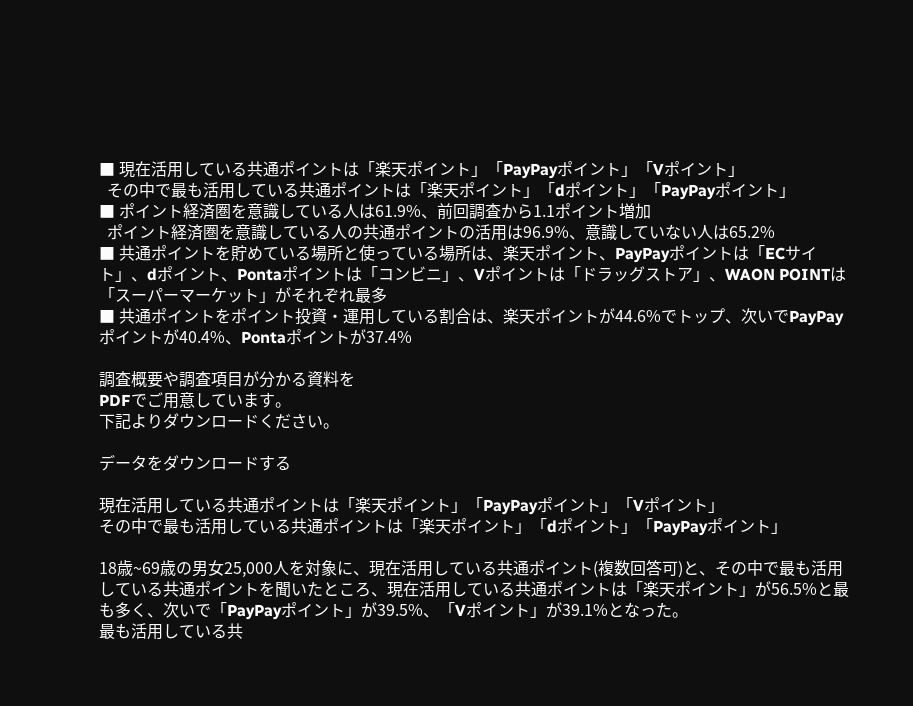■ 現在活用している共通ポイントは「楽天ポイント」「PayPayポイント」「Vポイント」
  その中で最も活用している共通ポイントは「楽天ポイント」「dポイント」「PayPayポイント」
■ ポイント経済圏を意識している人は61.9%、前回調査から1.1ポイント増加
  ポイント経済圏を意識している人の共通ポイントの活用は96.9%、意識していない人は65.2%
■ 共通ポイントを貯めている場所と使っている場所は、楽天ポイント、PayPayポイントは「ECサイト」、dポイント、Pontaポイントは「コンビニ」、Vポイントは「ドラッグストア」、WAON POINTは「スーパーマーケット」がそれぞれ最多
■ 共通ポイントをポイント投資・運用している割合は、楽天ポイントが44.6%でトップ、次いでPayPayポイントが40.4%、Pontaポイントが37.4%

調査概要や調査項目が分かる資料を
PDFでご用意しています。
下記よりダウンロードください。

データをダウンロードする

現在活用している共通ポイントは「楽天ポイント」「PayPayポイント」「Vポイント」
その中で最も活用している共通ポイントは「楽天ポイント」「dポイント」「PayPayポイント」

18歳~69歳の男女25,000人を対象に、現在活用している共通ポイント(複数回答可)と、その中で最も活用している共通ポイントを聞いたところ、現在活用している共通ポイントは「楽天ポイント」が56.5%と最も多く、次いで「PayPayポイント」が39.5%、「Vポイント」が39.1%となった。
最も活用している共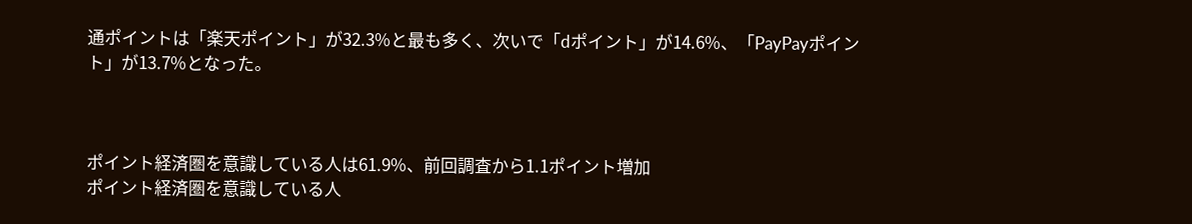通ポイントは「楽天ポイント」が32.3%と最も多く、次いで「dポイント」が14.6%、「PayPayポイント」が13.7%となった。



ポイント経済圏を意識している人は61.9%、前回調査から1.1ポイント増加
ポイント経済圏を意識している人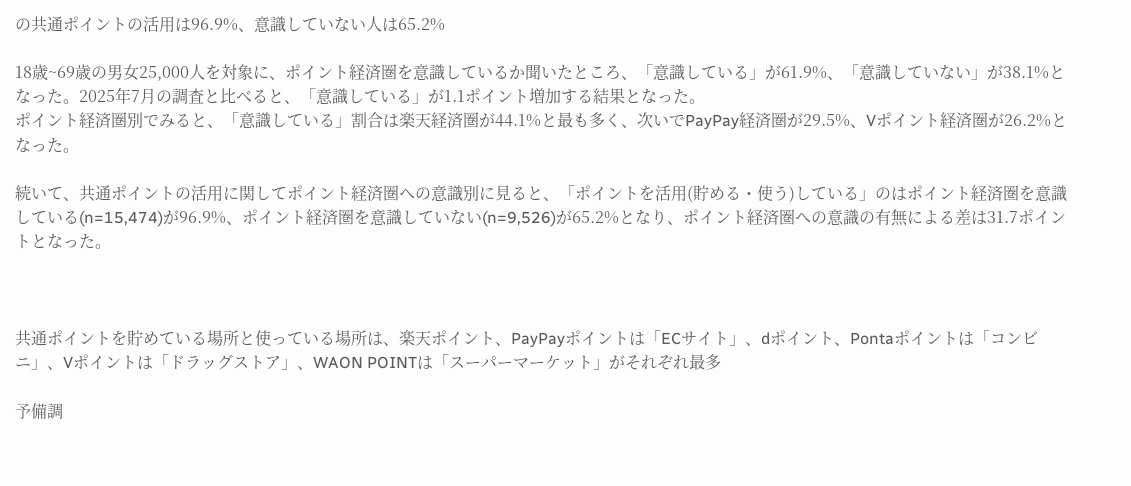の共通ポイントの活用は96.9%、意識していない人は65.2%

18歳~69歳の男女25,000人を対象に、ポイント経済圏を意識しているか聞いたところ、「意識している」が61.9%、「意識していない」が38.1%となった。2025年7月の調査と比べると、「意識している」が1.1ポイント増加する結果となった。
ポイント経済圏別でみると、「意識している」割合は楽天経済圏が44.1%と最も多く、次いでPayPay経済圏が29.5%、Vポイント経済圏が26.2%となった。

続いて、共通ポイントの活用に関してポイント経済圏への意識別に見ると、「ポイントを活用(貯める・使う)している」のはポイント経済圏を意識している(n=15,474)が96.9%、ポイント経済圏を意識していない(n=9,526)が65.2%となり、ポイント経済圏への意識の有無による差は31.7ポイントとなった。



共通ポイントを貯めている場所と使っている場所は、楽天ポイント、PayPayポイントは「ECサイト」、dポイント、Pontaポイントは「コンビニ」、Vポイントは「ドラッグストア」、WAON POINTは「スーパーマーケット」がそれぞれ最多

予備調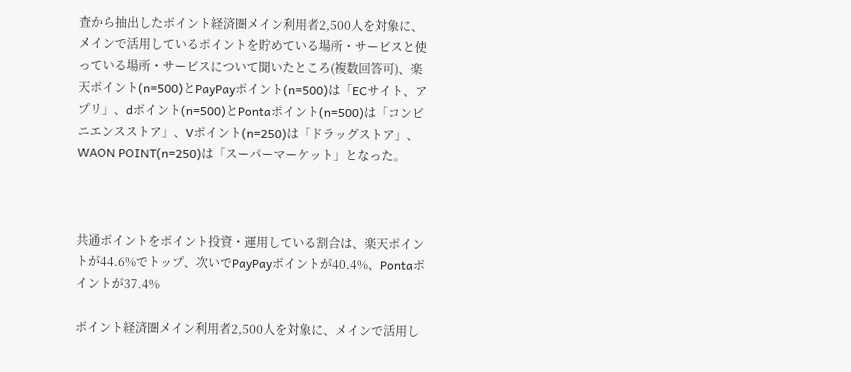査から抽出したポイント経済圏メイン利用者2,500人を対象に、メインで活用しているポイントを貯めている場所・サービスと使っている場所・サービスについて聞いたところ(複数回答可)、楽天ポイント(n=500)とPayPayポイント(n=500)は「ECサイト、アプリ」、dポイント(n=500)とPontaポイント(n=500)は「コンビニエンスストア」、Vポイント(n=250)は「ドラッグストア」、WAON POINT(n=250)は「スーパーマーケット」となった。



共通ポイントをポイント投資・運用している割合は、楽天ポイントが44.6%でトップ、次いでPayPayポイントが40.4%、Pontaポイントが37.4%

ポイント経済圏メイン利用者2,500人を対象に、メインで活用し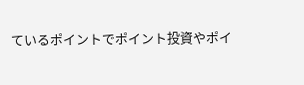ているポイントでポイント投資やポイ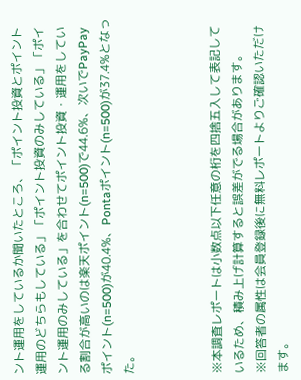ント運用をしているか聞いたところ、「ポイント投資とポイント運用のどちらもしている」「ポイント投資のみしている」「ポイント運用のみしている」を合わせてポイント投資・運用をしている割合が高いのは楽天ポイント(n=500)で44.6%、次いでPayPayポイント(n=500)が40.4%、Pontaポイント(n=500)が37.4%となった。



※本調査レポートは小数点以下任意の桁を四捨五入して表記しているため、積み上げ計算すると誤差がでる場合があります。
※回答者の属性は会員登録後に無料レポートよりご確認いただけます。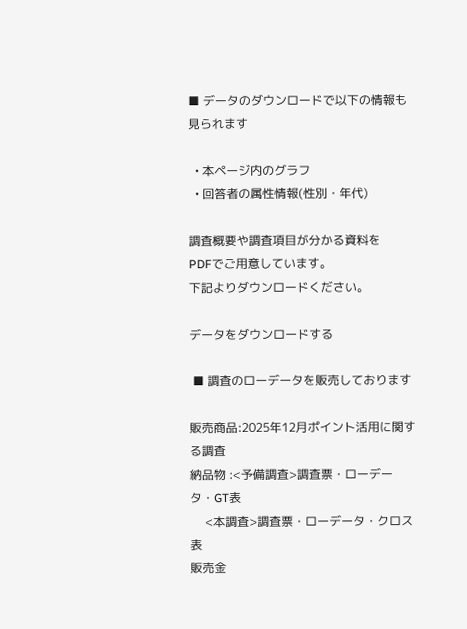■ データのダウンロードで以下の情報も見られます

  • 本ページ内のグラフ
  • 回答者の属性情報(性別・年代)

調査概要や調査項目が分かる資料を
PDFでご用意しています。
下記よりダウンロードください。

データをダウンロードする

 ■ 調査のローデータを販売しております

販売商品:2025年12月ポイント活用に関する調査
納品物 :<予備調査>調査票・ローデータ・GT表
     <本調査>調査票・ローデータ・クロス表
販売金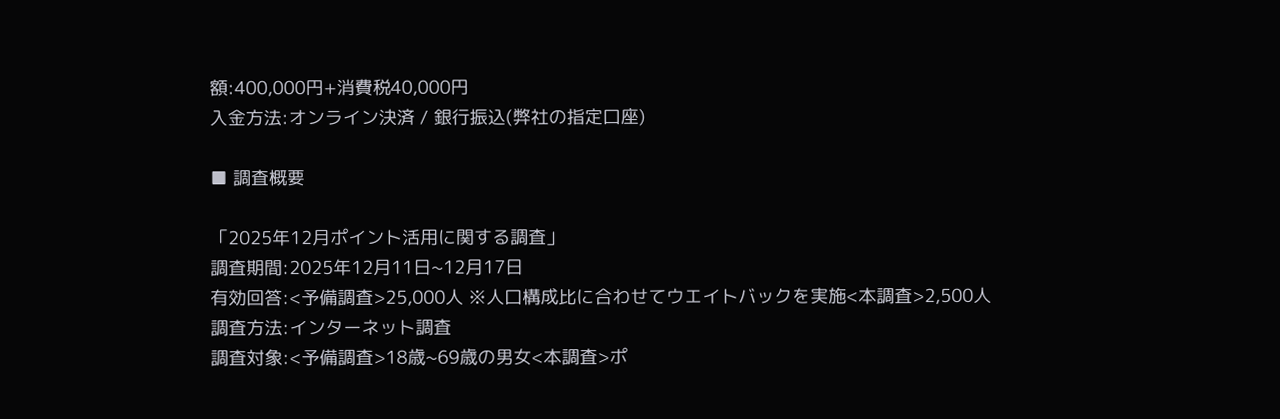額:400,000円+消費税40,000円
入金方法:オンライン決済 / 銀行振込(弊社の指定口座)

■ 調査概要

「2025年12月ポイント活用に関する調査」
調査期間:2025年12月11日~12月17日
有効回答:<予備調査>25,000人 ※人口構成比に合わせてウエイトバックを実施<本調査>2,500人
調査方法:インターネット調査
調査対象:<予備調査>18歳~69歳の男女<本調査>ポ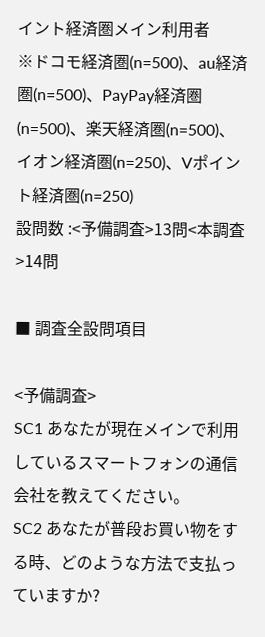イント経済圏メイン利用者
※ドコモ経済圏(n=500)、au経済圏(n=500)、PayPay経済圏(n=500)、楽天経済圏(n=500)、イオン経済圏(n=250)、Vポイント経済圏(n=250)
設問数 :<予備調査>13問<本調査>14問

■ 調査全設問項目

<予備調査>
SC1 あなたが現在メインで利用しているスマートフォンの通信会社を教えてください。
SC2 あなたが普段お買い物をする時、どのような方法で支払っていますか?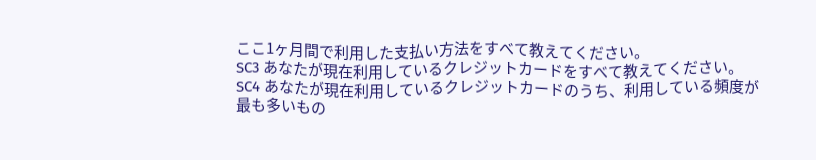ここ1ヶ月間で利用した支払い方法をすべて教えてください。
SC3 あなたが現在利用しているクレジットカードをすべて教えてください。
SC4 あなたが現在利用しているクレジットカードのうち、利用している頻度が最も多いもの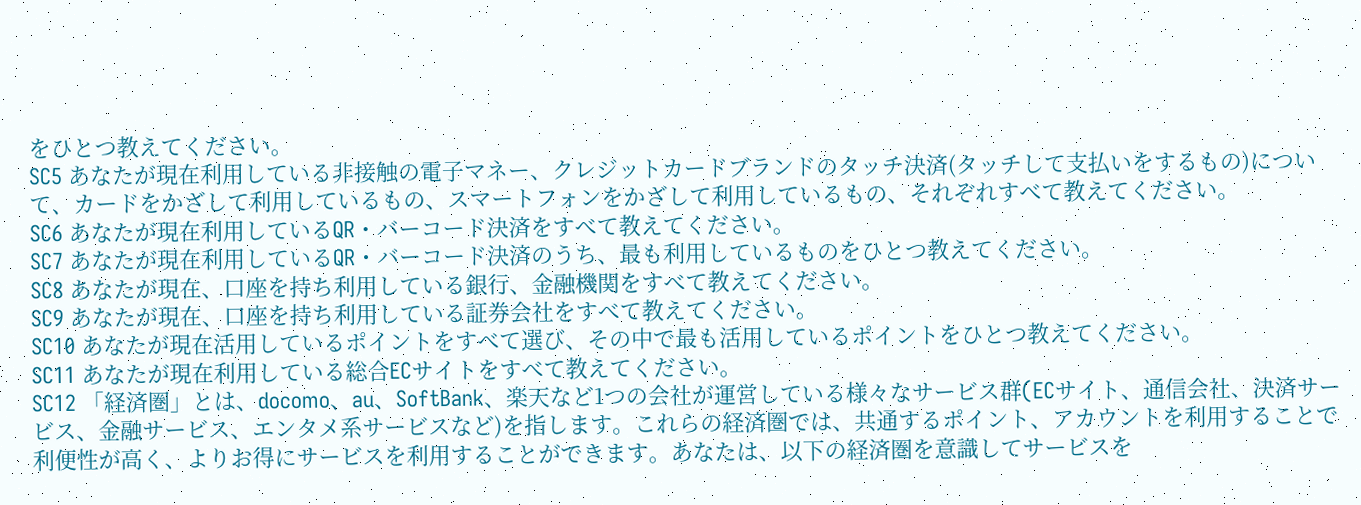をひとつ教えてください。
SC5 あなたが現在利用している非接触の電子マネー、クレジットカードブランドのタッチ決済(タッチして支払いをするもの)について、カードをかざして利用しているもの、スマートフォンをかざして利用しているもの、それぞれすべて教えてください。
SC6 あなたが現在利用しているQR・バーコード決済をすべて教えてください。
SC7 あなたが現在利用しているQR・バーコード決済のうち、最も利用しているものをひとつ教えてください。
SC8 あなたが現在、口座を持ち利用している銀行、金融機関をすべて教えてください。
SC9 あなたが現在、口座を持ち利用している証券会社をすべて教えてください。
SC10 あなたが現在活用しているポイントをすべて選び、その中で最も活用しているポイントをひとつ教えてください。
SC11 あなたが現在利用している総合ECサイトをすべて教えてください。
SC12 「経済圏」とは、docomo、au、SoftBank、楽天など1つの会社が運営している様々なサービス群(ECサイト、通信会社、決済サービス、金融サービス、エンタメ系サービスなど)を指します。これらの経済圏では、共通するポイント、アカウントを利用することで利便性が高く、よりお得にサービスを利用することができます。あなたは、以下の経済圏を意識してサービスを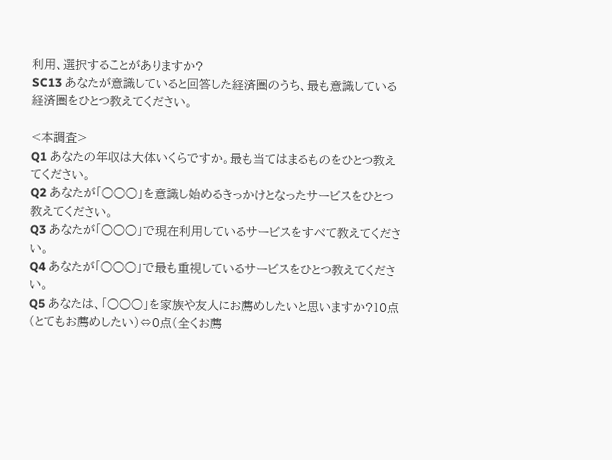利用、選択することがありますか?
SC13 あなたが意識していると回答した経済圏のうち、最も意識している経済圏をひとつ教えてください。

<本調査>
Q1 あなたの年収は大体いくらですか。最も当てはまるものをひとつ教えてください。
Q2 あなたが「○○○」を意識し始めるきっかけとなったサービスをひとつ教えてください。
Q3 あなたが「○○○」で現在利用しているサービスをすべて教えてください。
Q4 あなたが「○○○」で最も重視しているサービスをひとつ教えてください。
Q5 あなたは、「○○○」を家族や友人にお薦めしたいと思いますか?10点(とてもお薦めしたい)⇔0点(全くお薦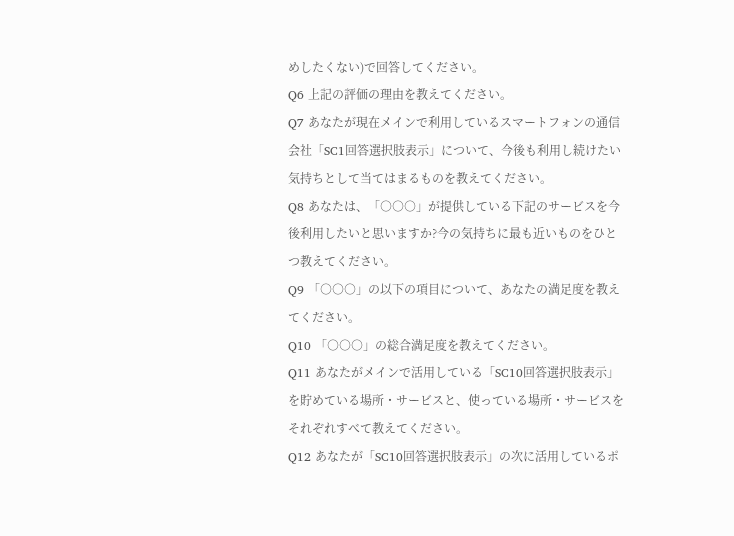めしたくない)で回答してください。
Q6 上記の評価の理由を教えてください。
Q7 あなたが現在メインで利用しているスマートフォンの通信会社「SC1回答選択肢表示」について、今後も利用し続けたい気持ちとして当てはまるものを教えてください。
Q8 あなたは、「○○○」が提供している下記のサービスを今後利用したいと思いますか?今の気持ちに最も近いものをひとつ教えてください。
Q9 「○○○」の以下の項目について、あなたの満足度を教えてください。
Q10 「○○○」の総合満足度を教えてください。
Q11 あなたがメインで活用している「SC10回答選択肢表示」を貯めている場所・サービスと、使っている場所・サービスをそれぞれすべて教えてください。
Q12 あなたが「SC10回答選択肢表示」の次に活用しているポ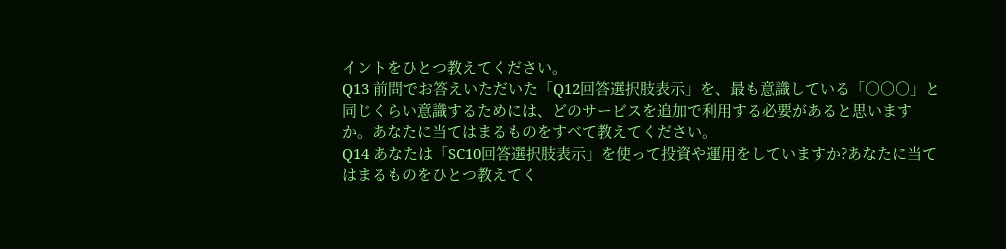イントをひとつ教えてください。
Q13 前問でお答えいただいた「Q12回答選択肢表示」を、最も意識している「○○○」と同じくらい意識するためには、どのサービスを追加で利用する必要があると思いますか。あなたに当てはまるものをすべて教えてください。
Q14 あなたは「SC10回答選択肢表示」を使って投資や運用をしていますか?あなたに当てはまるものをひとつ教えてく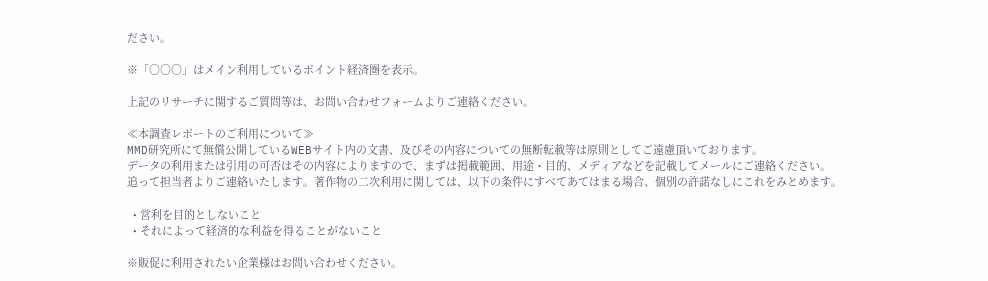ださい。

※「○○○」はメイン利用しているポイント経済圏を表示。

上記のリサーチに関するご質問等は、お問い合わせフォームよりご連絡ください。

≪本調査レポートのご利用について≫
MMD研究所にて無償公開しているWEBサイト内の文書、及びその内容についての無断転載等は原則としてご遠慮頂いております。
データの利用または引用の可否はその内容によりますので、まずは掲載範囲、用途・目的、メディアなどを記載してメールにご連絡ください。
追って担当者よりご連絡いたします。著作物の二次利用に関しては、以下の条件にすべてあてはまる場合、個別の許諾なしにこれをみとめます。

  • 営利を目的としないこと
  • それによって経済的な利益を得ることがないこと

※販促に利用されたい企業様はお問い合わせください。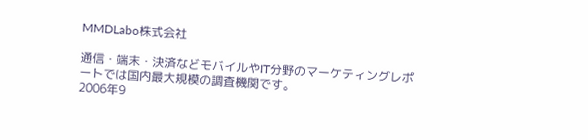MMDLabo株式会社

通信・端末・決済などモバイルやIT分野のマーケティングレポートでは国内最大規模の調査機関です。
2006年9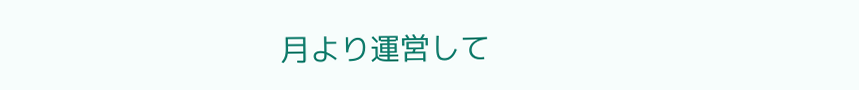月より運営して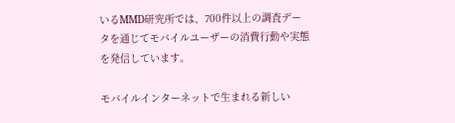いるMMD研究所では、700件以上の調査データを通じてモバイルユーザーの消費行動や実態を発信しています。

モバイルインターネットで生まれる新しい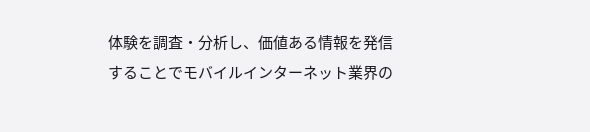体験を調査・分析し、価値ある情報を発信することでモバイルインターネット業界の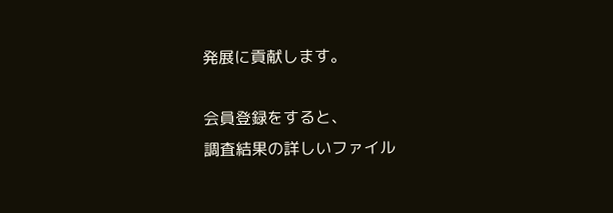発展に貢献します。

会員登録をすると、
調査結果の詳しいファイル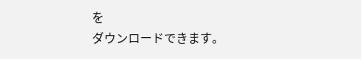を
ダウンロードできます。